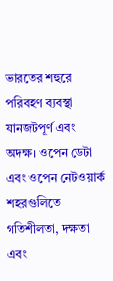ভারতের শহুরে পরিবহণ ব্যবস্থা যানজটপূর্ণ এবং অদক্ষ। ওপেন ডেটা এবং ওপেন নেটওয়ার্ক শহরগুলিতে গতিশীলতা, দক্ষতা এবং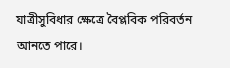যাত্রীসুবিধার ক্ষেত্রে বৈপ্লবিক পরিবর্তন আনতে পারে।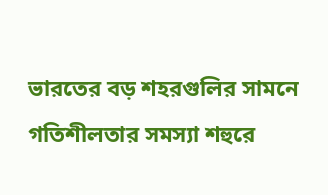ভারতের বড় শহরগুলির সামনে গতিশীলতার সমস্যা শহুরে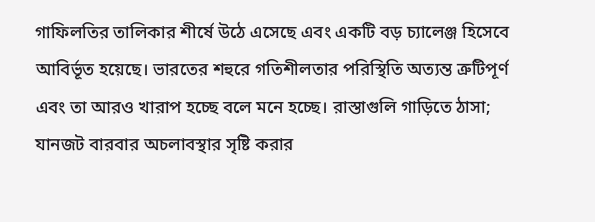গাফিলতির তালিকার শীর্ষে উঠে এসেছে এবং একটি বড় চ্যালেঞ্জ হিসেবে আবির্ভূত হয়েছে। ভারতের শহুরে গতিশীলতার পরিস্থিতি অত্যন্ত ত্রুটিপূর্ণ এবং তা আরও খারাপ হচ্ছে বলে মনে হচ্ছে। রাস্তাগুলি গাড়িতে ঠাসা; যানজট বারবার অচলাবস্থার সৃষ্টি করার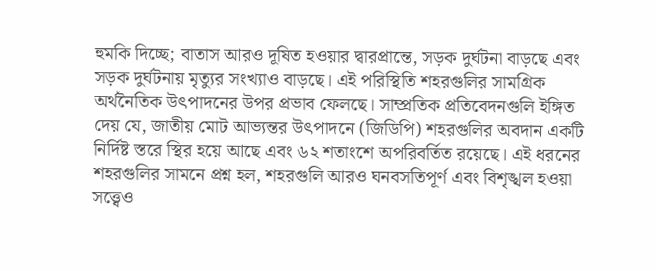হুমকি দিচ্ছে; বাতাস আরও দূষিত হওয়ার দ্বারপ্রান্তে, সড়ক দুর্ঘটনা বাড়ছে এবং সড়ক দুর্ঘটনায় মৃত্যুর সংখ্যাও বাড়ছে। এই পরিস্থিতি শহরগুলির সামগ্রিক অর্থনৈতিক উৎপাদনের উপর প্রভাব ফেলছে। সাম্প্রতিক প্রতিবেদনগুলি ইঙ্গিত দেয় যে, জাতীয় মোট আভ্যন্তর উৎপাদনে (জিডিপি) শহরগুলির অবদান একটি নির্দিষ্ট স্তরে স্থির হয়ে আছে এবং ৬২ শতাংশে অপরিবর্তিত রয়েছে। এই ধরনের শহরগুলির সামনে প্রশ্ন হল, শহরগুলি আরও ঘনবসতিপূর্ণ এবং বিশৃঙ্খল হওয়া সত্ত্বেও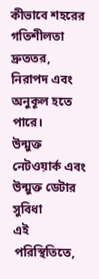কীভাবে শহরের গতিশীলতা দ্রুততর, নিরাপদ এবং অনুকূল হতে পারে।
উন্মুক্ত নেটওয়ার্ক এবং উন্মুক্ত ডেটার সুবিধা
এই পরিস্থিতিতে,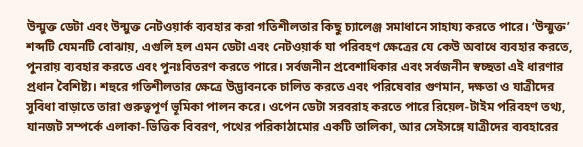উন্মুক্ত ডেটা এবং উন্মুক্ত নেটওয়ার্ক ব্যবহার করা গতিশীলতার কিছু চ্যালেঞ্জ সমাধানে সাহায্য করতে পারে। ‘উন্মুক্ত’ শব্দটি যেমনটি বোঝায়, এগুলি হল এমন ডেটা এবং নেটওয়ার্ক যা পরিবহণ ক্ষেত্রের যে কেউ অবাধে ব্যবহার করতে, পুনরায় ব্যবহার করতে এবং পুনঃবিতরণ করতে পারে। সর্বজনীন প্রবেশাধিকার এবং সর্বজনীন স্বচ্ছতা এই ধারণার প্রধান বৈশিষ্ট্য। শহুরে গতিশীলতার ক্ষেত্রে উদ্ভাবনকে চালিত করতে এবং পরিষেবার গুণমান, দক্ষতা ও যাত্রীদের সুবিধা বাড়াতে তারা গুরুত্বপূর্ণ ভূমিকা পালন করে। ওপেন ডেটা সরবরাহ করতে পারে রিয়েল-টাইম পরিবহণ তথ্য, যানজট সম্পর্কে এলাকা-ভিত্তিক বিবরণ, পথের পরিকাঠামোর একটি তালিকা, আর সেইসঙ্গে যাত্রীদের ব্যবহারের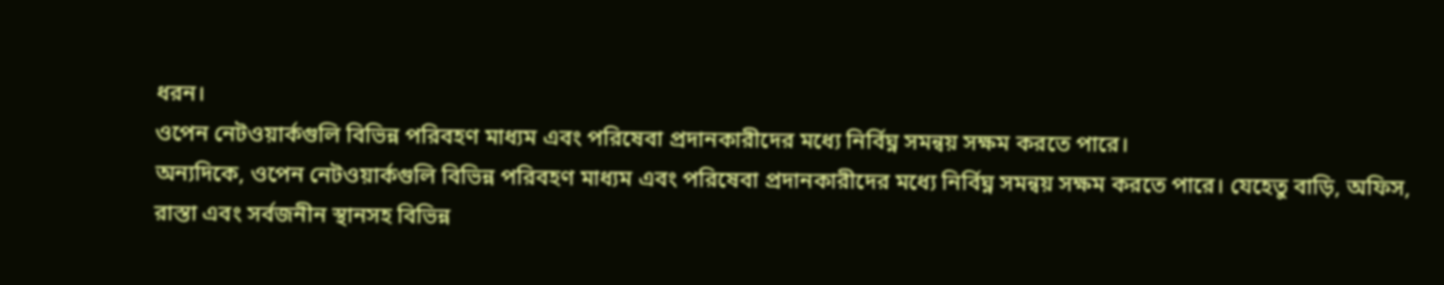ধরন।
ওপেন নেটওয়ার্কগুলি বিভিন্ন পরিবহণ মাধ্যম এবং পরিষেবা প্রদানকারীদের মধ্যে নির্বিঘ্ন সমন্বয় সক্ষম করতে পারে।
অন্যদিকে, ওপেন নেটওয়ার্কগুলি বিভিন্ন পরিবহণ মাধ্যম এবং পরিষেবা প্রদানকারীদের মধ্যে নির্বিঘ্ন সমন্বয় সক্ষম করতে পারে। যেহেতু বাড়ি, অফিস, রাস্তা এবং সর্বজনীন স্থানসহ বিভিন্ন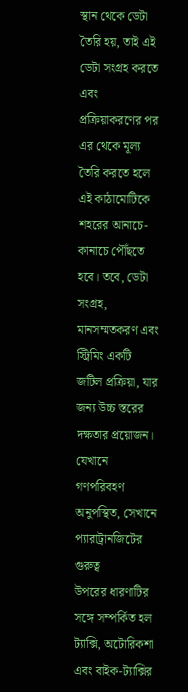স্থান থেকে ডেটা তৈরি হয়, তাই এই ডেটা সংগ্রহ করতে এবং প্রক্রিয়াকরণের পর এর থেকে মূল্য তৈরি করতে হলে এই কাঠামোটিকে শহরের আনাচে-কানাচে পৌঁছতে হবে। তবে, ডেটা সংগ্রহ, মানসম্মতকরণ এবং স্ট্রিমিং একটি জটিল প্রক্রিয়া, যার জন্য উচ্চ স্তরের দক্ষতার প্রয়োজন।
যেখানে গণপরিবহণ অনুপস্থিত, সেখানে প্যারাট্রানজিটের গুরুত্ব
উপরের ধারণাটির সঙ্গে সম্পর্কিত হল ট্যাক্সি, অটোরিকশা এবং বাইক-ট্যাক্সির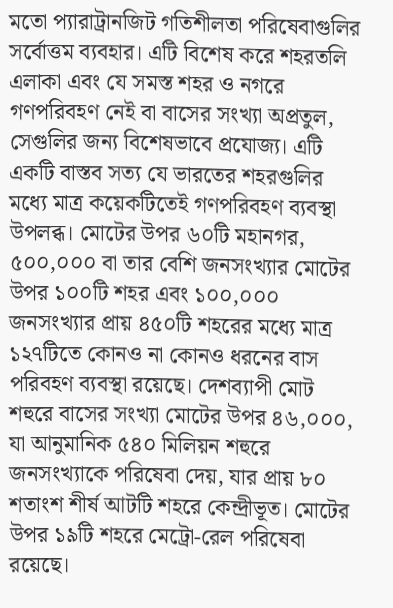মতো প্যারাট্রানজিট গতিশীলতা পরিষেবাগুলির সর্বোত্তম ব্যবহার। এটি বিশেষ করে শহরতলি এলাকা এবং যে সমস্ত শহর ও নগরে গণপরিবহণ নেই বা বাসের সংখ্যা অপ্রতুল, সেগুলির জন্য বিশেষভাবে প্রযোজ্য। এটি একটি বাস্তব সত্য যে ভারতের শহরগুলির মধ্যে মাত্র কয়েকটিতেই গণপরিবহণ ব্যবস্থা উপলব্ধ। মোটের উপর ৬০টি মহানগর, ৫০০,০০০ বা তার বেশি জনসংখ্যার মোটের উপর ১০০টি শহর এবং ১০০,০০০ জনসংখ্যার প্রায় ৪৫০টি শহরের মধ্যে মাত্র ১২৭টিতে কোনও না কোনও ধরনের বাস পরিবহণ ব্যবস্থা রয়েছে। দেশব্যাপী মোট শহুরে বাসের সংখ্যা মোটের উপর ৪৬,০০০, যা আনুমানিক ৫৪০ মিলিয়ন শহুরে জনসংখ্যাকে পরিষেবা দেয়, যার প্রায় ৮০ শতাংশ শীর্ষ আটটি শহরে কেন্দ্রীভূত। মোটের উপর ১৯টি শহরে মেট্রো-রেল পরিষেবা রয়েছে।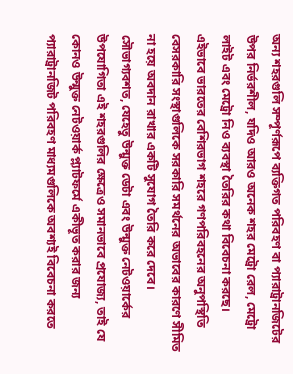অন্য শহরগুলি সম্পূর্ণরূপে ব্যক্তিগত পরিবহণ বা প্যারাট্রানজিটের উপর নির্ভরশীল, যদিও আরও অনেক শহর মেট্রো রেল, মেট্রো লাইট এবং মেট্রো নিও ব্যবস্থা তৈরির কথা বিবেচনা করছে।
এইভাবে ভারতের বেশিরভাগ শহরে গণপরিবহনের অনুপস্থিতি বেসরকারি সংস্থাগুলিকে সরকারি সমর্থনের অভাবের কারণে সীমিত না হয়ে অবদান রাখার একটি সুযোগ তৈরি করে দেবে।
সৌভাগ্যবশত, যেহেতু উন্মুক্ত ডেটা এবং উন্মুক্ত নেটওয়ার্কের উপযোগিতা এই শহরগুলির ক্ষেত্রেও সমানভাবে প্রযোজ্য, তাই যে কোনও উন্মুক্ত নেটওয়ার্ক প্ল্যাটফর্মে একীভূত করার জন্য প্যারাট্রানজিট পরিবহণ মাধ্যমগুলিকে অবশ্যই বিবেচনা করতে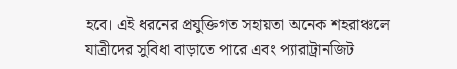হবে। এই ধরনের প্রযুক্তিগত সহায়তা অনেক শহরাঞ্চলে যাত্রীদের সুবিধা বাড়াতে পারে এবং প্যারাট্রানজিট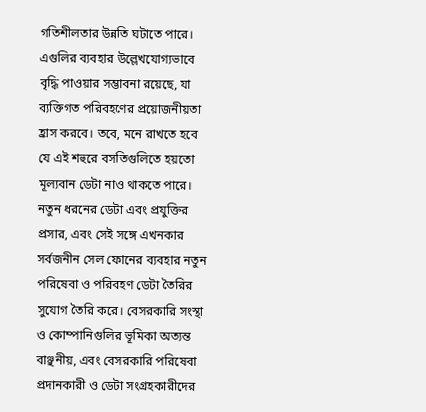গতিশীলতার উন্নতি ঘটাতে পারে। এগুলির ব্যবহার উল্লেখযোগ্যভাবে বৃদ্ধি পাওয়ার সম্ভাবনা রয়েছে, যা ব্যক্তিগত পরিবহণের প্রয়োজনীয়তা হ্রাস করবে। তবে, মনে রাখতে হবে যে এই শহুরে বসতিগুলিতে হয়তো মূল্যবান ডেটা নাও থাকতে পারে। নতুন ধরনের ডেটা এবং প্রযুক্তির প্রসার, এবং সেই সঙ্গে এখনকার সর্বজনীন সেল ফোনের ব্যবহার নতুন পরিষেবা ও পরিবহণ ডেটা তৈরির সুযোগ তৈরি করে। বেসরকারি সংস্থা ও কোম্পানিগুলির ভূমিকা অত্যন্ত বাঞ্ছনীয়, এবং বেসরকারি পরিষেবা প্রদানকারী ও ডেটা সংগ্রহকারীদের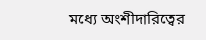মধ্যে অংশীদারিত্বের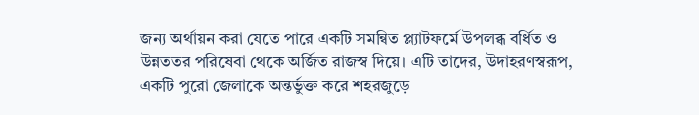জন্য অর্থায়ন করা যেতে পারে একটি সমন্বিত প্ল্যাটফর্মে উপলব্ধ বর্ধিত ও উন্নততর পরিষেবা থেকে অর্জিত রাজস্ব দিয়ে। এটি তাদের, উদাহরণস্বরূপ, একটি পুরো জেলাকে অন্তর্ভুক্ত করে শহরজুড়ে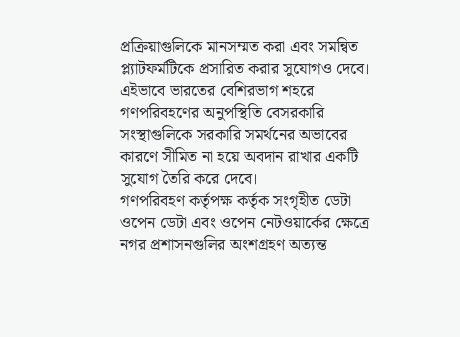প্রক্রিয়াগুলিকে মানসম্মত করা এবং সমন্বিত প্ল্যাটফর্মটিকে প্রসারিত করার সুযোগও দেবে। এইভাবে ভারতের বেশিরভাগ শহরে গণপরিবহণের অনুপস্থিতি বেসরকারি সংস্থাগুলিকে সরকারি সমর্থনের অভাবের কারণে সীমিত না হয়ে অবদান রাখার একটি সুযোগ তৈরি করে দেবে।
গণপরিবহণ কর্তৃপক্ষ কর্তৃক সংগৃহীত ডেটা
ওপেন ডেটা এবং ওপেন নেটওয়ার্কের ক্ষেত্রে নগর প্রশাসনগুলির অংশগ্রহণ অত্যন্ত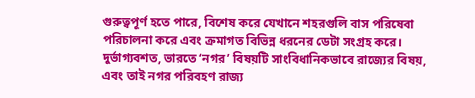গুরুত্বপূর্ণ হতে পারে, বিশেষ করে যেখানে শহরগুলি বাস পরিষেবা পরিচালনা করে এবং ক্রমাগত বিভিন্ন ধরনের ডেটা সংগ্রহ করে। দুর্ভাগ্যবশত, ভারতে ‘নগর’ বিষয়টি সাংবিধানিকভাবে রাজ্যের বিষয়, এবং তাই নগর পরিবহণ রাজ্য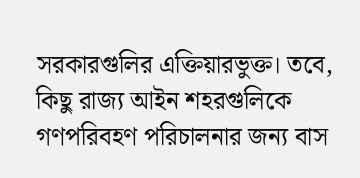সরকারগুলির এক্তিয়ারভুক্ত। তবে, কিছু রাজ্য আইন শহরগুলিকে গণপরিবহণ পরিচালনার জন্য বাস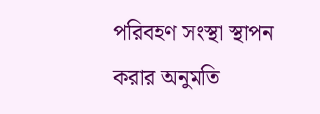পরিবহণ সংস্থা স্থাপন করার অনুমতি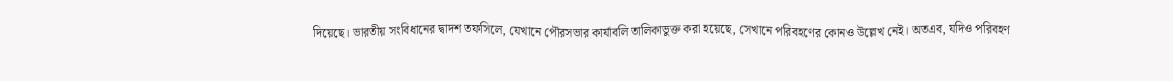দিয়েছে। ভারতীয় সংবিধানের দ্বাদশ তফসিলে, যেখানে পৌরসভার কার্যাবলি তালিকাভুক্ত করা হয়েছে, সেখানে পরিবহণের কোনও উল্লেখ নেই। অতএব, যদিও পরিবহণ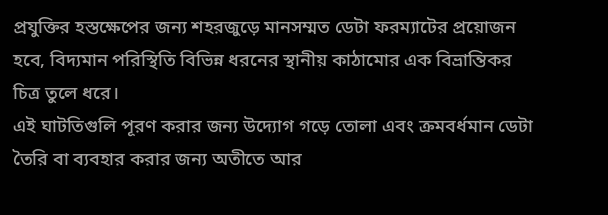প্রযুক্তির হস্তক্ষেপের জন্য শহরজুড়ে মানসম্মত ডেটা ফরম্যাটের প্রয়োজন হবে, বিদ্যমান পরিস্থিতি বিভিন্ন ধরনের স্থানীয় কাঠামোর এক বিভ্রান্তিকর চিত্র তুলে ধরে।
এই ঘাটতিগুলি পূরণ করার জন্য উদ্যোগ গড়ে তোলা এবং ক্রমবর্ধমান ডেটা তৈরি বা ব্যবহার করার জন্য অতীতে আর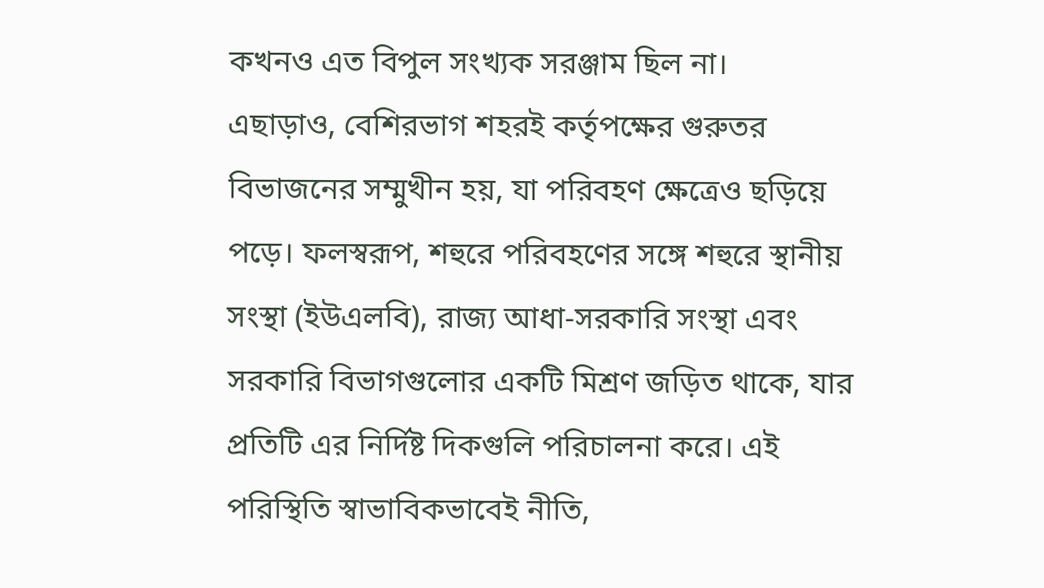কখনও এত বিপুল সংখ্যক সরঞ্জাম ছিল না।
এছাড়াও, বেশিরভাগ শহরই কর্তৃপক্ষের গুরুতর বিভাজনের সম্মুখীন হয়, যা পরিবহণ ক্ষেত্রেও ছড়িয়ে পড়ে। ফলস্বরূপ, শহুরে পরিবহণের সঙ্গে শহুরে স্থানীয় সংস্থা (ইউএলবি), রাজ্য আধা-সরকারি সংস্থা এবং সরকারি বিভাগগুলোর একটি মিশ্রণ জড়িত থাকে, যার প্রতিটি এর নির্দিষ্ট দিকগুলি পরিচালনা করে। এই পরিস্থিতি স্বাভাবিকভাবেই নীতি,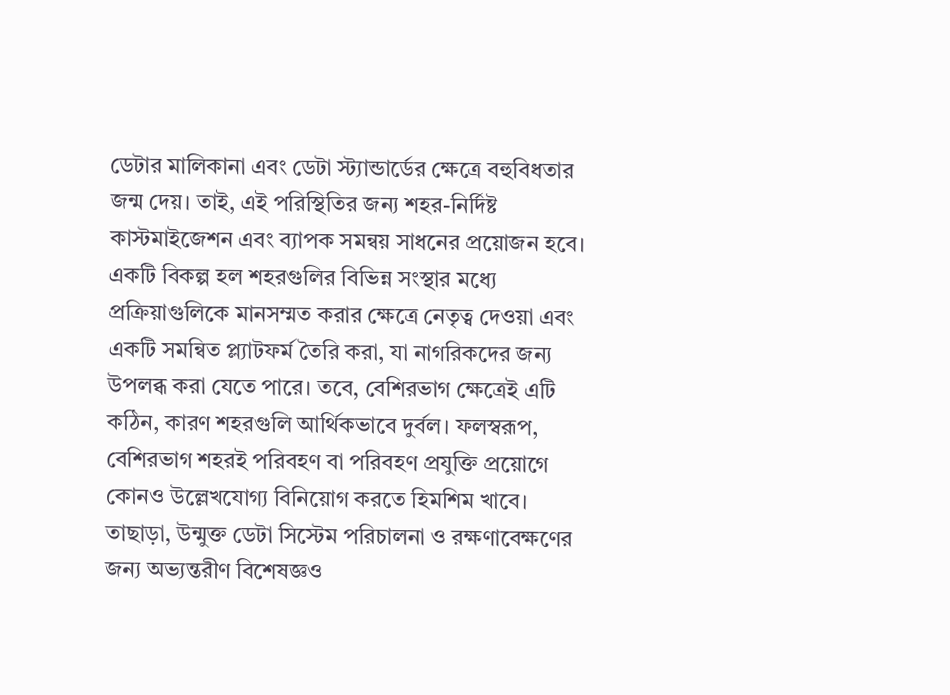ডেটার মালিকানা এবং ডেটা স্ট্যান্ডার্ডের ক্ষেত্রে বহুবিধতার জন্ম দেয়। তাই, এই পরিস্থিতির জন্য শহর-নির্দিষ্ট কাস্টমাইজেশন এবং ব্যাপক সমন্বয় সাধনের প্রয়োজন হবে।
একটি বিকল্প হল শহরগুলির বিভিন্ন সংস্থার মধ্যে প্রক্রিয়াগুলিকে মানসম্মত করার ক্ষেত্রে নেতৃত্ব দেওয়া এবং একটি সমন্বিত প্ল্যাটফর্ম তৈরি করা, যা নাগরিকদের জন্য উপলব্ধ করা যেতে পারে। তবে, বেশিরভাগ ক্ষেত্রেই এটি কঠিন, কারণ শহরগুলি আর্থিকভাবে দুর্বল। ফলস্বরূপ, বেশিরভাগ শহরই পরিবহণ বা পরিবহণ প্রযুক্তি প্রয়োগে কোনও উল্লেখযোগ্য বিনিয়োগ করতে হিমশিম খাবে। তাছাড়া, উন্মুক্ত ডেটা সিস্টেম পরিচালনা ও রক্ষণাবেক্ষণের জন্য অভ্যন্তরীণ বিশেষজ্ঞও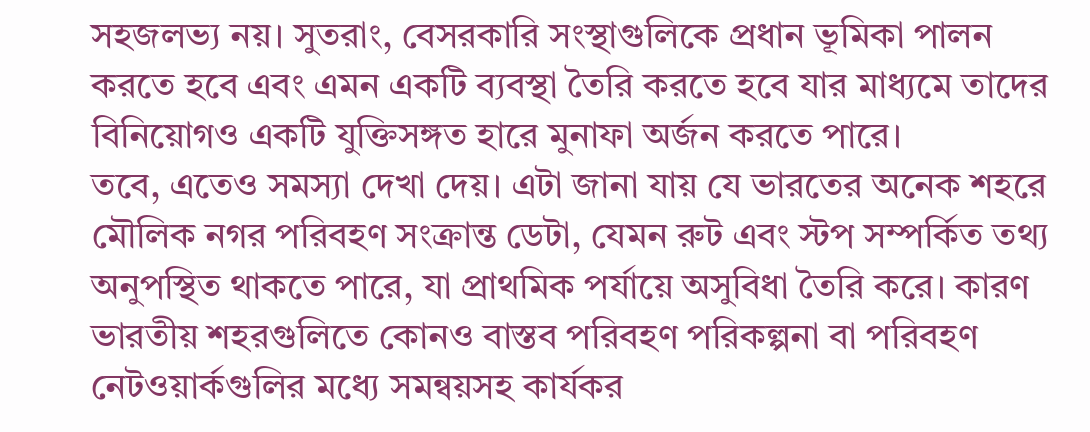সহজলভ্য নয়। সুতরাং, বেসরকারি সংস্থাগুলিকে প্রধান ভূমিকা পালন করতে হবে এবং এমন একটি ব্যবস্থা তৈরি করতে হবে যার মাধ্যমে তাদের বিনিয়োগও একটি যুক্তিসঙ্গত হারে মুনাফা অর্জন করতে পারে।
তবে, এতেও সমস্যা দেখা দেয়। এটা জানা যায় যে ভারতের অনেক শহরে মৌলিক নগর পরিবহণ সংক্রান্ত ডেটা, যেমন রুট এবং স্টপ সম্পর্কিত তথ্য অনুপস্থিত থাকতে পারে, যা প্রাথমিক পর্যায়ে অসুবিধা তৈরি করে। কারণ ভারতীয় শহরগুলিতে কোনও বাস্তব পরিবহণ পরিকল্পনা বা পরিবহণ নেটওয়ার্কগুলির মধ্যে সমন্বয়সহ কার্যকর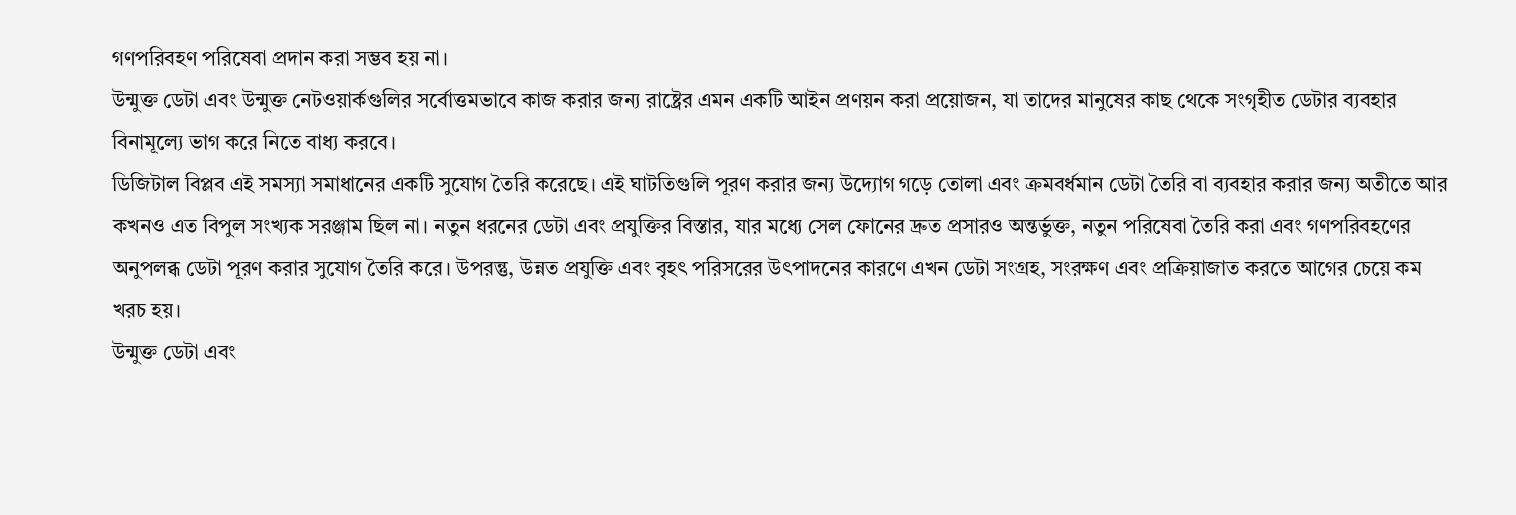গণপরিবহণ পরিষেবা প্রদান করা সম্ভব হয় না।
উন্মুক্ত ডেটা এবং উন্মুক্ত নেটওয়ার্কগুলির সর্বোত্তমভাবে কাজ করার জন্য রাষ্ট্রের এমন একটি আইন প্রণয়ন করা প্রয়োজন, যা তাদের মানুষের কাছ থেকে সংগৃহীত ডেটার ব্যবহার বিনামূল্যে ভাগ করে নিতে বাধ্য করবে।
ডিজিটাল বিপ্লব এই সমস্যা সমাধানের একটি সুযোগ তৈরি করেছে। এই ঘাটতিগুলি পূরণ করার জন্য উদ্যোগ গড়ে তোলা এবং ক্রমবর্ধমান ডেটা তৈরি বা ব্যবহার করার জন্য অতীতে আর কখনও এত বিপুল সংখ্যক সরঞ্জাম ছিল না। নতুন ধরনের ডেটা এবং প্রযুক্তির বিস্তার, যার মধ্যে সেল ফোনের দ্রুত প্রসারও অন্তর্ভুক্ত, নতুন পরিষেবা তৈরি করা এবং গণপরিবহণের অনুপলব্ধ ডেটা পূরণ করার সুযোগ তৈরি করে। উপরন্তু, উন্নত প্রযুক্তি এবং বৃহৎ পরিসরের উৎপাদনের কারণে এখন ডেটা সংগ্রহ, সংরক্ষণ এবং প্রক্রিয়াজাত করতে আগের চেয়ে কম খরচ হয়।
উন্মুক্ত ডেটা এবং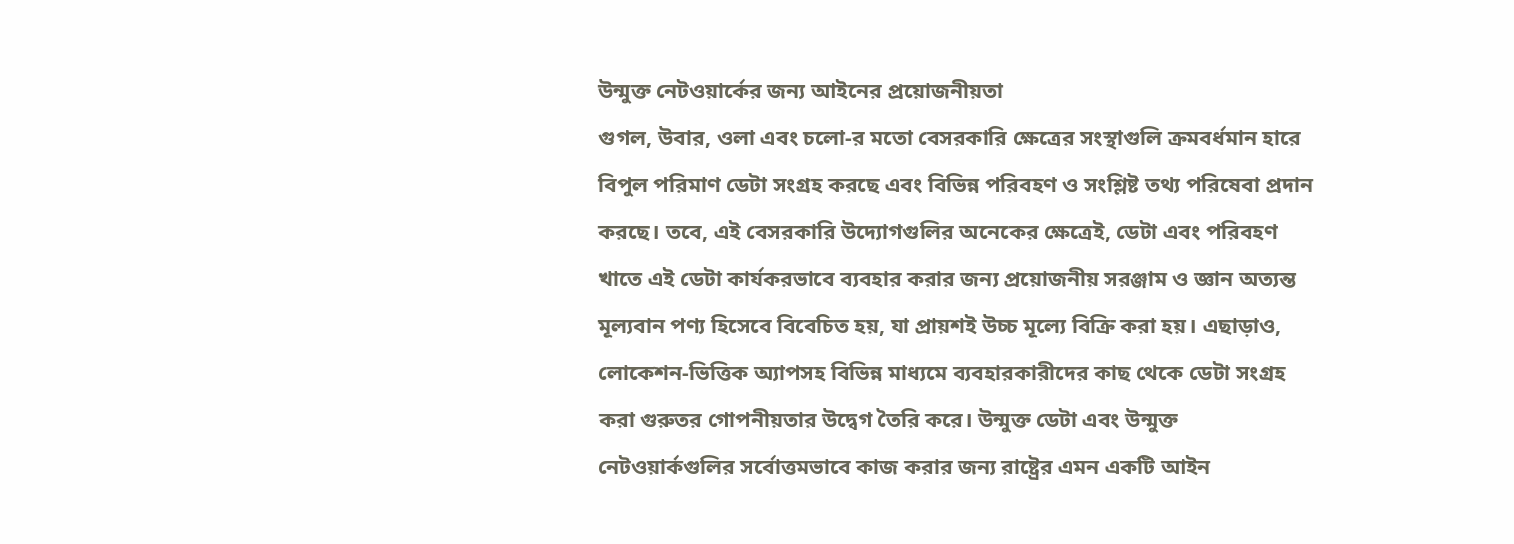উন্মুক্ত নেটওয়ার্কের জন্য আইনের প্রয়োজনীয়তা
গুগল, উবার, ওলা এবং চলো-র মতো বেসরকারি ক্ষেত্রের সংস্থাগুলি ক্রমবর্ধমান হারে বিপুল পরিমাণ ডেটা সংগ্রহ করছে এবং বিভিন্ন পরিবহণ ও সংশ্লিষ্ট তথ্য পরিষেবা প্রদান করছে। তবে, এই বেসরকারি উদ্যোগগুলির অনেকের ক্ষেত্রেই, ডেটা এবং পরিবহণ খাতে এই ডেটা কার্যকরভাবে ব্যবহার করার জন্য প্রয়োজনীয় সরঞ্জাম ও জ্ঞান অত্যন্ত মূল্যবান পণ্য হিসেবে বিবেচিত হয়, যা প্রায়শই উচ্চ মূল্যে বিক্রি করা হয়। এছাড়াও, লোকেশন-ভিত্তিক অ্যাপসহ বিভিন্ন মাধ্যমে ব্যবহারকারীদের কাছ থেকে ডেটা সংগ্রহ করা গুরুতর গোপনীয়তার উদ্বেগ তৈরি করে। উন্মুক্ত ডেটা এবং উন্মুক্ত নেটওয়ার্কগুলির সর্বোত্তমভাবে কাজ করার জন্য রাষ্ট্রের এমন একটি আইন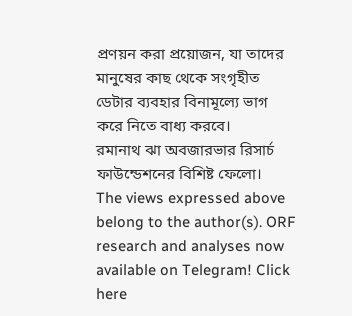প্রণয়ন করা প্রয়োজন, যা তাদের মানুষের কাছ থেকে সংগৃহীত ডেটার ব্যবহার বিনামূল্যে ভাগ করে নিতে বাধ্য করবে।
রমানাথ ঝা অবজারভার রিসার্চ ফাউন্ডেশনের বিশিষ্ট ফেলো।
The views expressed above belong to the author(s). ORF research and analyses now available on Telegram! Click here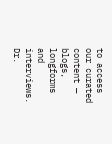to access our curated content — blogs, longforms and interviews.
Dr.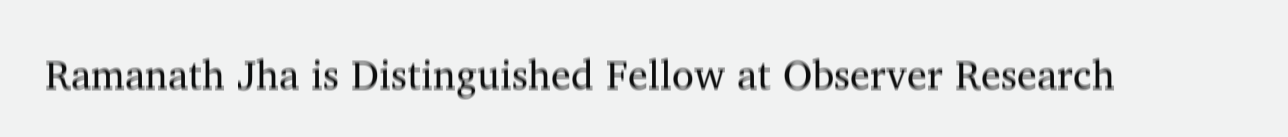Ramanath Jha is Distinguished Fellow at Observer Research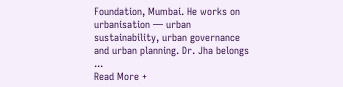Foundation, Mumbai. He works on urbanisation — urban sustainability, urban governance and urban planning. Dr. Jha belongs ...
Read More +